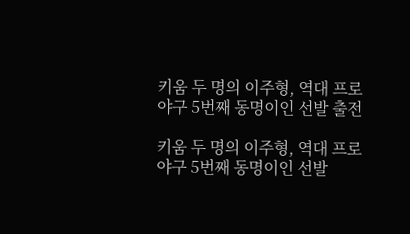키움 두 명의 이주형, 역대 프로야구 5번째 동명이인 선발 출전

키움 두 명의 이주형, 역대 프로야구 5번째 동명이인 선발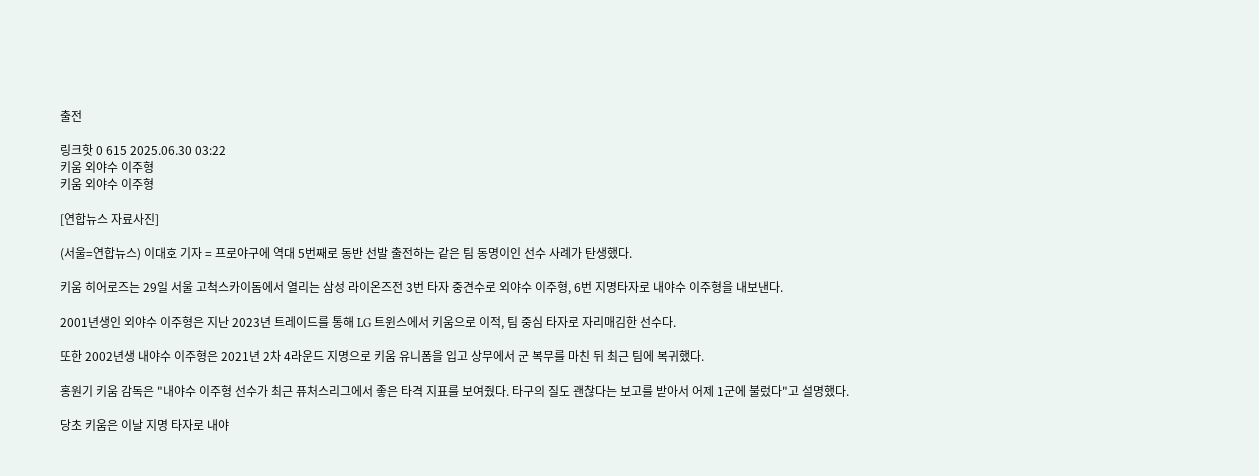출전

링크핫 0 615 2025.06.30 03:22
키움 외야수 이주형
키움 외야수 이주형

[연합뉴스 자료사진]

(서울=연합뉴스) 이대호 기자 = 프로야구에 역대 5번째로 동반 선발 출전하는 같은 팀 동명이인 선수 사례가 탄생했다.

키움 히어로즈는 29일 서울 고척스카이돔에서 열리는 삼성 라이온즈전 3번 타자 중견수로 외야수 이주형, 6번 지명타자로 내야수 이주형을 내보낸다.

2001년생인 외야수 이주형은 지난 2023년 트레이드를 통해 LG 트윈스에서 키움으로 이적, 팀 중심 타자로 자리매김한 선수다.

또한 2002년생 내야수 이주형은 2021년 2차 4라운드 지명으로 키움 유니폼을 입고 상무에서 군 복무를 마친 뒤 최근 팀에 복귀했다.

홍원기 키움 감독은 "내야수 이주형 선수가 최근 퓨처스리그에서 좋은 타격 지표를 보여줬다. 타구의 질도 괜찮다는 보고를 받아서 어제 1군에 불렀다"고 설명했다.

당초 키움은 이날 지명 타자로 내야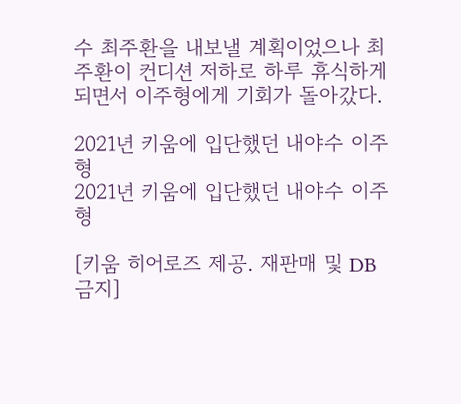수 최주환을 내보낼 계획이었으나 최주환이 컨디션 저하로 하루 휴식하게 되면서 이주형에게 기회가 돌아갔다.

2021년 키움에 입단했던 내야수 이주형
2021년 키움에 입단했던 내야수 이주형

[키움 히어로즈 제공. 재판매 및 DB 금지]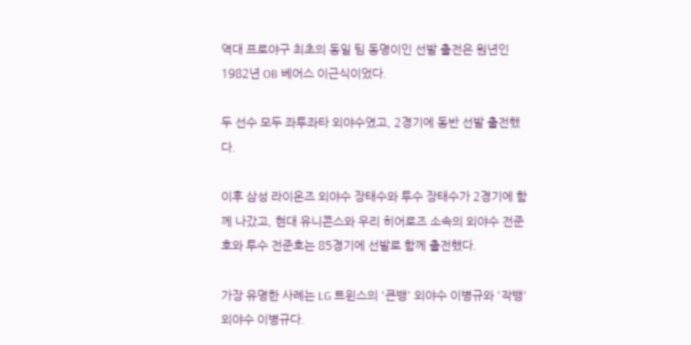역대 프로야구 최초의 동일 팀 동명이인 선발 출전은 원년인 1982년 OB 베어스 이근식이었다.

두 선수 모두 좌투좌타 외야수였고, 2경기에 동반 선발 출전했다.

이후 삼성 라이온즈 외야수 장태수와 투수 장태수가 2경기에 함께 나갔고, 현대 유니콘스와 우리 히어로즈 소속의 외야수 전준호와 투수 전준호는 85경기에 선발로 함께 출전했다.

가장 유명한 사례는 LG 트윈스의 '큰뱅' 외야수 이병규와 '작뱅' 외야수 이병규다.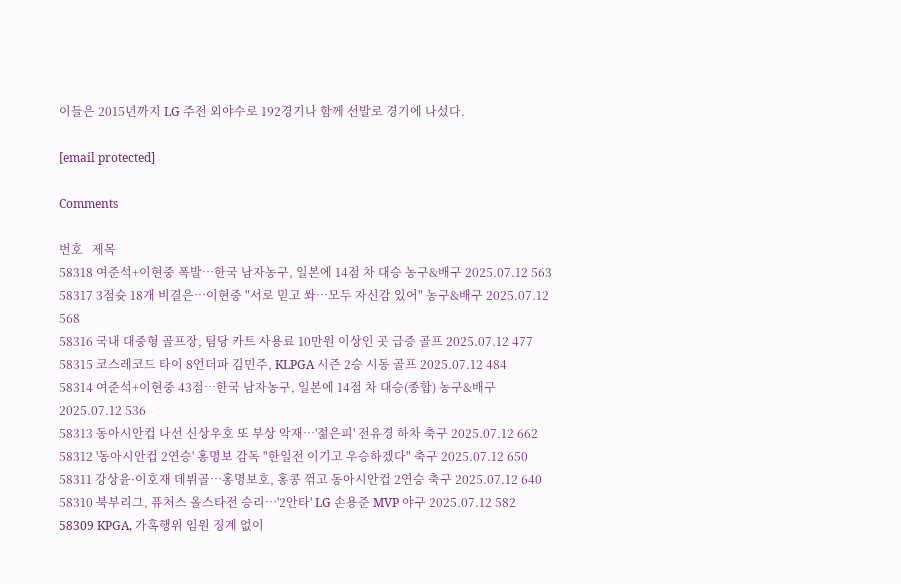이들은 2015년까지 LG 주전 외야수로 192경기나 함께 선발로 경기에 나섰다.

[email protected]

Comments

번호   제목
58318 여준석+이현중 폭발…한국 남자농구, 일본에 14점 차 대승 농구&배구 2025.07.12 563
58317 3점슛 18개 비결은…이현중 "서로 믿고 쏴…모두 자신감 있어" 농구&배구 2025.07.12 568
58316 국내 대중형 골프장, 팀당 카트 사용료 10만원 이상인 곳 급증 골프 2025.07.12 477
58315 코스레코드 타이 8언더파 김민주, KLPGA 시즌 2승 시동 골프 2025.07.12 484
58314 여준석+이현중 43점…한국 남자농구, 일본에 14점 차 대승(종합) 농구&배구 2025.07.12 536
58313 동아시안컵 나선 신상우호 또 부상 악재…'젊은피' 전유경 하차 축구 2025.07.12 662
58312 '동아시안컵 2연승' 홍명보 감독 "한일전 이기고 우승하겠다" 축구 2025.07.12 650
58311 강상윤·이호재 데뷔골…홍명보호, 홍콩 꺾고 동아시안컵 2연승 축구 2025.07.12 640
58310 북부리그, 퓨처스 올스타전 승리…'2안타' LG 손용준 MVP 야구 2025.07.12 582
58309 KPGA, 가혹행위 임원 징계 없이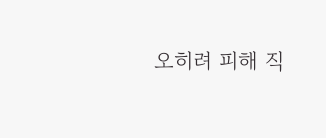오히려 피해 직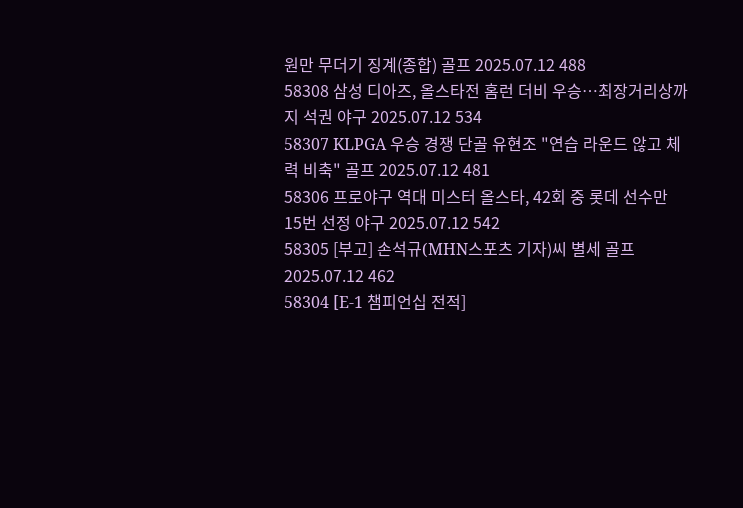원만 무더기 징계(종합) 골프 2025.07.12 488
58308 삼성 디아즈, 올스타전 홈런 더비 우승…최장거리상까지 석권 야구 2025.07.12 534
58307 KLPGA 우승 경쟁 단골 유현조 "연습 라운드 않고 체력 비축" 골프 2025.07.12 481
58306 프로야구 역대 미스터 올스타, 42회 중 롯데 선수만 15번 선정 야구 2025.07.12 542
58305 [부고] 손석규(MHN스포츠 기자)씨 별세 골프 2025.07.12 462
58304 [E-1 챔피언십 전적]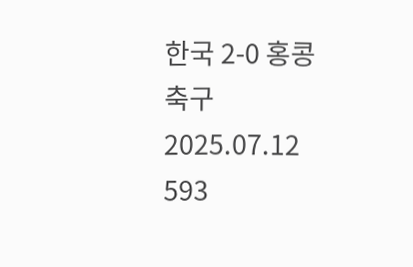한국 2-0 홍콩 축구 2025.07.12 593